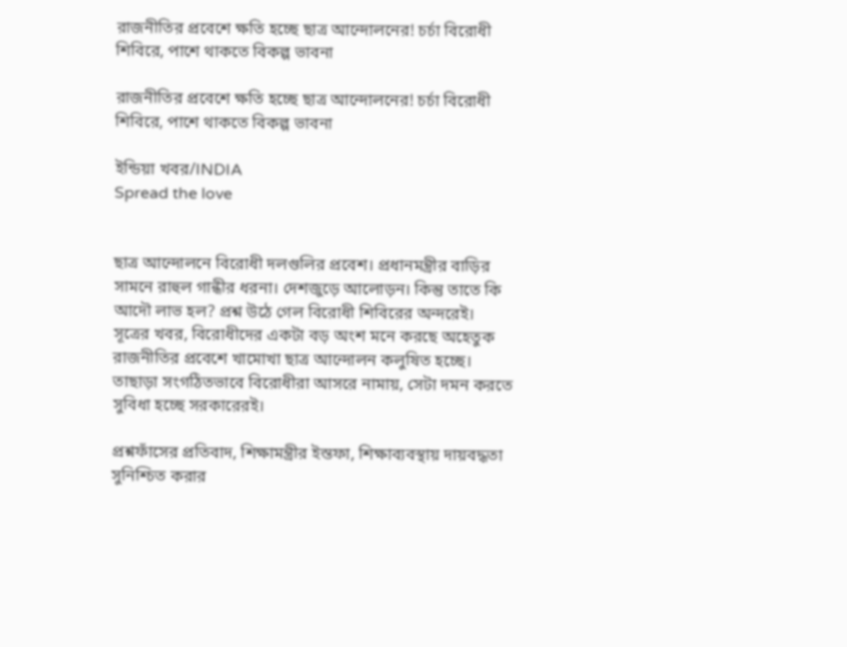রাজনীতির প্রবেশে ক্ষতি হচ্ছে ছাত্র আন্দোলনের! চর্চা বিরোধী শিবিরে, পাশে থাকতে বিকল্প ভাবনা

রাজনীতির প্রবেশে ক্ষতি হচ্ছে ছাত্র আন্দোলনের! চর্চা বিরোধী শিবিরে, পাশে থাকতে বিকল্প ভাবনা

ইন্ডিয়া খবর/INDIA
Spread the love


ছাত্র আন্দোলনে বিরোধী দলগুলির প্রবেশ। প্রধানমন্ত্রীর বাড়ির সামনে রাহুল গান্ধীর ধরনা। দেশজুড়ে আলোড়ন। কিন্তু তাতে কি আদৌ লাভ হল? প্রশ্ন উঠে গেল বিরোধী শিবিরের অন্দরেই। সূত্রের খবর, বিরোধীদের একটা বড় অংশ মনে করছে অহেতুক রাজনীতির প্রবেশে খামোখা ছাত্র আন্দোলন কলুষিত হচ্ছে। তাছাড়া সংগঠিতভাবে বিরোধীরা আসরে নামায়, সেটা দমন করতে সুবিধা হচ্ছে সরকারেরই।

প্রশ্নফাঁসের প্রতিবাদ, শিক্ষামন্ত্রীর ইস্তফা, শিক্ষাব্যবস্থায় দায়বদ্ধতা সুনিশ্চিত করার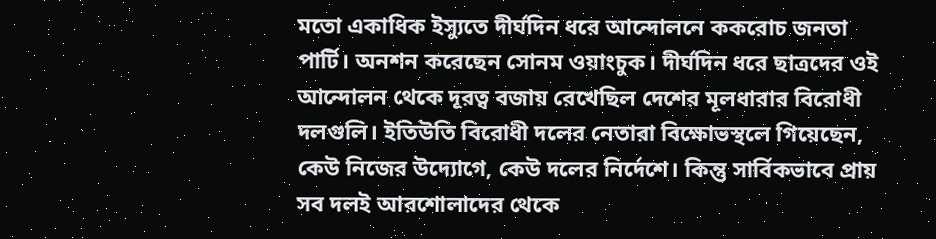মতো একাধিক ইস্যুতে দীর্ঘদিন ধরে আন্দোলনে ককরোচ জনতা পার্টি। অনশন করেছেন সোনম ওয়াংচুক। দীর্ঘদিন ধরে ছাত্রদের ওই আন্দোলন থেকে দূরত্ব বজায় রেখেছিল দেশের মূলধারার বিরোধী দলগুলি। ইতিউতি বিরোধী দলের নেতারা বিক্ষোভস্থলে গিয়েছেন, কেউ নিজের উদ্যোগে, কেউ দলের নির্দেশে। কিন্তু সার্বিকভাবে প্রায় সব দলই আরশোলাদের থেকে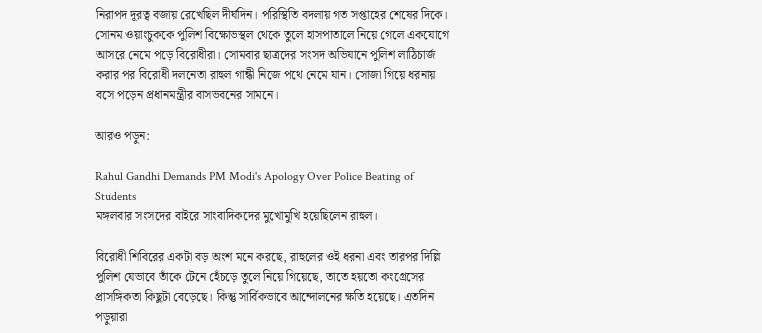নিরাপদ দূরত্ব বজায় রেখেছিল দীর্ঘদিন। পরিস্থিতি বদলায় গত সপ্তাহের শেষের দিকে। সোনম ওয়াংচুককে পুলিশ বিক্ষোভস্থল থেকে তুলে হাসপাতালে নিয়ে গেলে একযোগে আসরে নেমে পড়ে বিরোধীরা। সোমবার ছাত্রদের সংসদ অভিযানে পুলিশ লাঠিচার্জ করার পর বিরোধী দলনেতা রাহুল গান্ধী নিজে পথে নেমে যান। সোজা গিয়ে ধরনায় বসে পড়েন প্রধানমন্ত্রীর বাসভবনের সামনে।

আরও পড়ুন:

Rahul Gandhi Demands PM Modi's Apology Over Police Beating of Students
মঙ্গলবার সংসদের বাইরে সাংবাদিকদের মুখোমুখি হয়েছিলেন রাহুল।

বিরোধী শিবিরের একটা বড় অংশ মনে করছে, রাহুলের ওই ধরনা এবং তারপর দিল্লি পুলিশ যেভাবে তাঁকে টেনে হেঁচড়ে তুলে নিয়ে গিয়েছে, তাতে হয়তো কংগ্রেসের প্রাসঙ্গিকতা কিছুটা বেড়েছে। কিন্তু সার্বিকভাবে আন্দোলনের ক্ষতি হয়েছে। এতদিন পড়ুয়ারা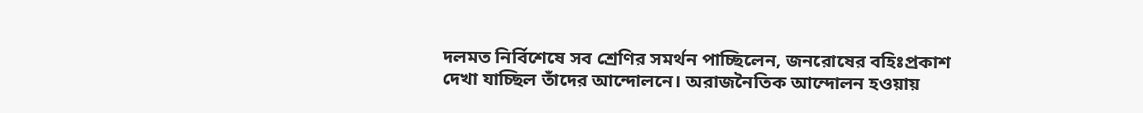দলমত নির্বিশেষে সব শ্রেণির সমর্থন পাচ্ছিলেন, জনরোষের বহিঃপ্রকাশ দেখা যাচ্ছিল তাঁদের আন্দোলনে। অরাজনৈতিক আন্দোলন হওয়ায়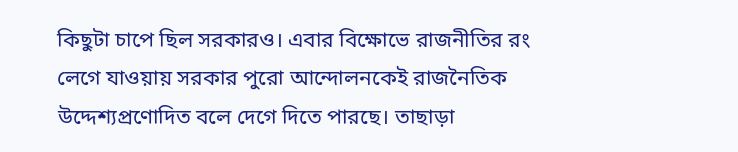কিছুটা চাপে ছিল সরকারও। এবার বিক্ষোভে রাজনীতির রং লেগে যাওয়ায় সরকার পুরো আন্দোলনকেই রাজনৈতিক উদ্দেশ্যপ্রণোদিত বলে দেগে দিতে পারছে। তাছাড়া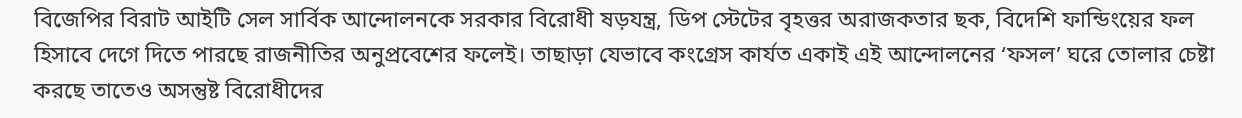বিজেপির বিরাট আইটি সেল সার্বিক আন্দোলনকে সরকার বিরোধী ষড়যন্ত্র, ডিপ স্টেটের বৃহত্তর অরাজকতার ছক, বিদেশি ফান্ডিংয়ের ফল হিসাবে দেগে দিতে পারছে রাজনীতির অনুপ্রবেশের ফলেই। তাছাড়া যেভাবে কংগ্রেস কার্যত একাই এই আন্দোলনের ‘ফসল’ ঘরে তোলার চেষ্টা করছে তাতেও অসন্তুষ্ট বিরোধীদের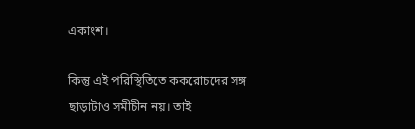একাংশ।

কিন্তু এই পরিস্থিতিতে ককরোচদের সঙ্গ ছাড়াটাও সমীচীন নয়। তাই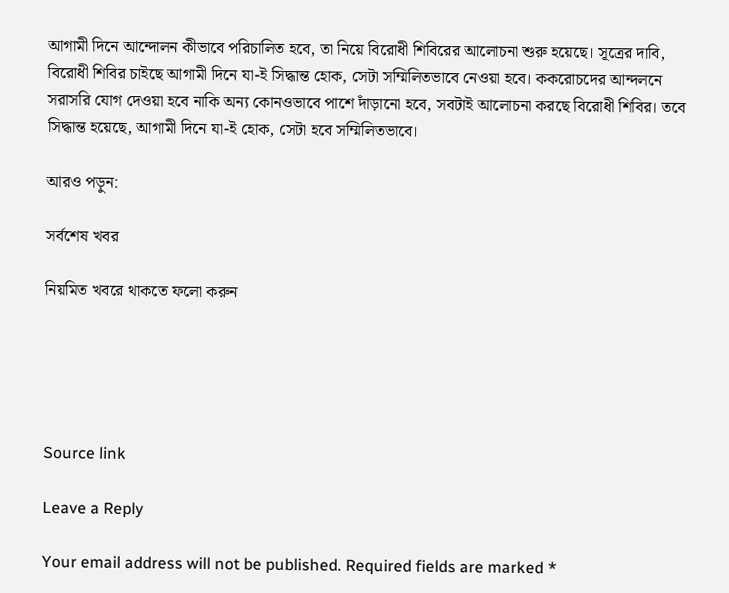আগামী দিনে আন্দোলন কীভাবে পরিচালিত হবে, তা নিয়ে বিরোধী শিবিরের আলোচনা শুরু হয়েছে। সূত্রের দাবি, বিরোধী শিবির চাইছে আগামী দিনে যা-ই সিদ্ধান্ত হোক, সেটা সম্মিলিতভাবে নেওয়া হবে। ককরোচদের আন্দলনে সরাসরি যোগ দেওয়া হবে নাকি অন্য কোনওভাবে পাশে দাঁড়ানো হবে, সবটাই আলোচনা করছে বিরোধী শিবির। তবে সিদ্ধান্ত হয়েছে, আগামী দিনে যা-ই হোক, সেটা হবে সম্মিলিতভাবে।

আরও পড়ুন:

সর্বশেষ খবর

নিয়মিত খবরে থাকতে ফলো করুন





Source link

Leave a Reply

Your email address will not be published. Required fields are marked *